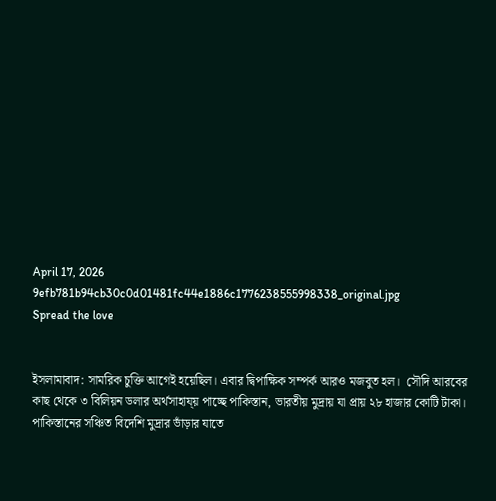April 17, 2026
9efb781b94cb30c0d01481fc44e1886c1776238555998338_original.jpg
Spread the love


ইসলামাবাদ: সামরিক চুক্তি আগেই হয়েছিল। এবার দ্বিপাক্ষিক সম্পর্ক আরও মজবুত হল।  সৌদি আরবের কাছ থেকে ৩ বিলিয়ন ডলার অর্থসাহায্য় পাচ্ছে পাকিস্তান, ভারতীয় মুদ্রায় যা প্রায় ২৮ হাজার কোটি টাকা। পাকিস্তানের সঞ্চিত বিদেশি মুদ্রার ভাঁড়ার যাতে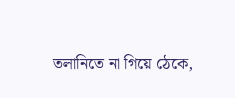তলানিতে না গিয়ে ঠেকে,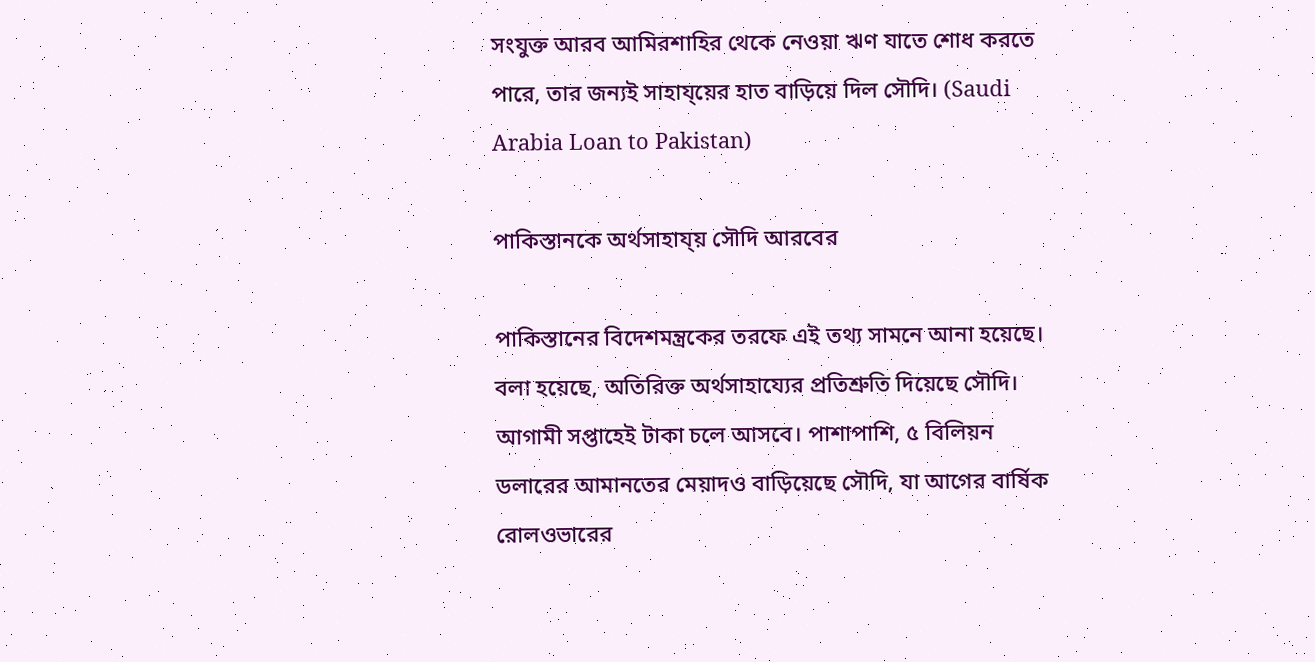সংযুক্ত আরব আমিরশাহির থেকে নেওয়া ঋণ যাতে শোধ করতে পারে, তার জন্যই সাহায্য়ের হাত বাড়িয়ে দিল সৌদি। (Saudi Arabia Loan to Pakistan)

পাকিস্তানকে অর্থসাহায্য় সৌদি আরবের

পাকিস্তানের বিদেশমন্ত্রকের তরফে এই তথ্য সামনে আনা হয়েছে। বলা হয়েছে, অতিরিক্ত অর্থসাহায্যের প্রতিশ্রুতি দিয়েছে সৌদি। আগামী সপ্তাহেই টাকা চলে আসবে। পাশাপাশি, ৫ বিলিয়ন ডলারের আমানতের মেয়াদও বাড়িয়েছে সৌদি, যা আগের বার্ষিক রোলওভারের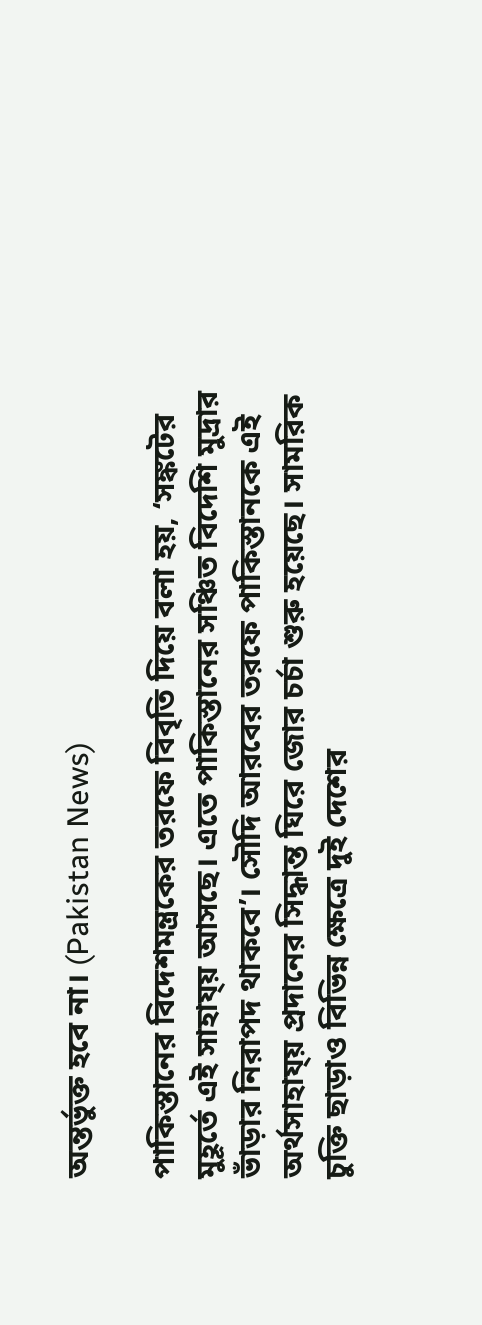অন্তর্ভুক্ত হবে না। (Pakistan News)

পাকিস্তানের বিদেশমন্ত্রকের তরফে বিবৃতি দিয়ে বলা হয়, ‘সঙ্কটের মুহূর্তে এই সাহায্য় আসছে। এতে পাকিস্তানের সঞ্চিত বিদেশি মুদ্রার ভাঁড়ার নিরাপদ থাকবে’। সৌদি আরবের তরফে পাকিস্তানকে এই অর্থসাহায্য় প্রদানের সিদ্ধান্ত ঘিরে জোর চর্চা শুরু হয়েছে। সামরিক চুক্তি ছাড়াও বিভিন্ন ক্ষেত্রে দুই দেশের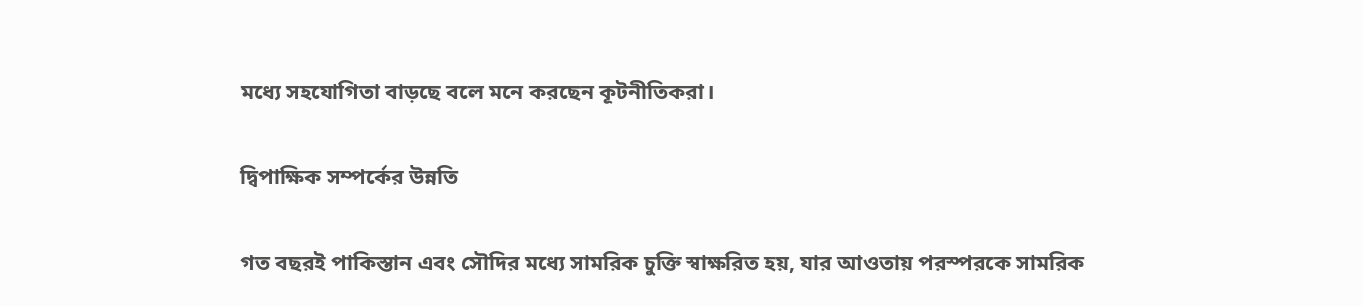মধ্যে সহযোগিতা বাড়ছে বলে মনে করছেন কূটনীতিকরা।

দ্বিপাক্ষিক সম্পর্কের উন্নতি

গত বছরই পাকিস্তান এবং সৌদির মধ্যে সামরিক চুক্তি স্বাক্ষরিত হয়, যার আওতায় পরস্পরকে সামরিক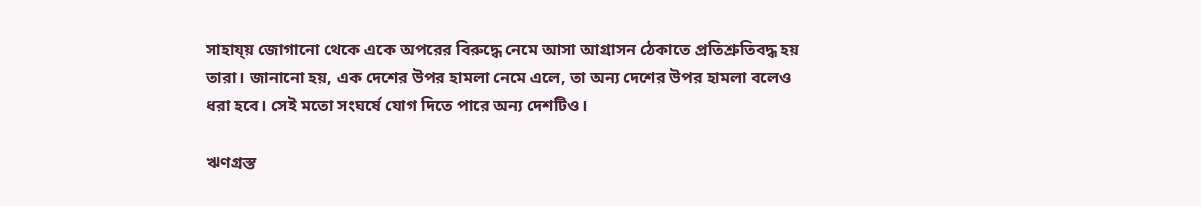সাহায্য় জোগানো থেকে একে অপরের বিরুদ্ধে নেমে আসা আগ্রাসন ঠেকাতে প্রতিশ্রুতিবদ্ধ হয় তারা। জানানো হয়, এক দেশের উপর হামলা নেমে এলে, তা অন্য দেশের উপর হামলা বলেও ধরা হবে। সেই মতো সংঘর্ষে যোগ দিতে পারে অন্য দেশটিও।

ঋণগ্রস্ত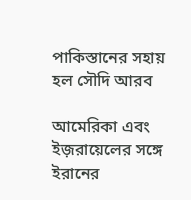পাকিস্তানের সহায় হল সৌদি আরব

আমেরিকা এবং ইজ়রায়েলের সঙ্গে ইরানের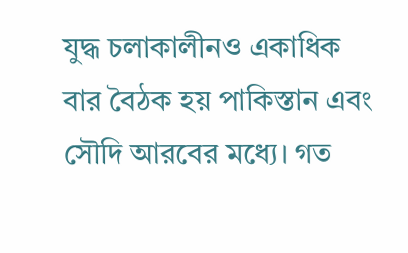যুদ্ধ চলাকালীনও একাধিক বার বৈঠক হয় পাকিস্তান এবং সৌদি আরবের মধ্যে। গত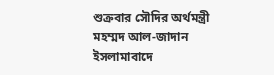শুক্রবার সৌদির অর্থমন্ত্রী মহম্মদ আল-জাদান ইসলামাবাদে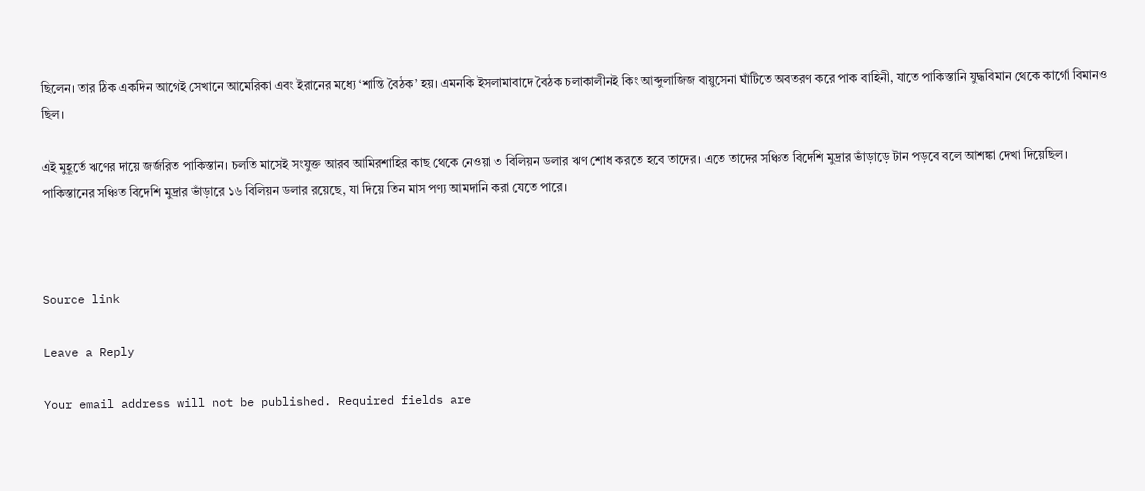ছিলেন। তার ঠিক একদিন আগেই সেখানে আমেরিকা এবং ইরানের মধ্যে ‘শান্তি বৈঠক’ হয়। এমনকি ইসলামাবাদে বৈঠক চলাকালীনই কিং আব্দুলাজিজ বায়ুসেনা ঘাঁটিতে অবতরণ করে পাক বাহিনী, যাতে পাকিস্তানি যুদ্ধবিমান থেকে কার্গো বিমানও ছিল।

এই মুহূর্তে ঋণের দায়ে জর্জরিত পাকিস্তান। চলতি মাসেই সংযুক্ত আরব আমিরশাহির কাছ থেকে নেওয়া ৩ বিলিয়ন ডলার ঋণ শোধ করতে হবে তাদের। এতে তাদের সঞ্চিত বিদেশি মুদ্রার ভাঁড়াড়ে টান পড়বে বলে আশঙ্কা দেখা দিয়েছিল। পাকিস্তানের সঞ্চিত বিদেশি মুদ্রার ভাঁড়ারে ১৬ বিলিয়ন ডলার রয়েছে, যা দিয়ে তিন মাস পণ্য আমদানি করা যেতে পারে।



Source link

Leave a Reply

Your email address will not be published. Required fields are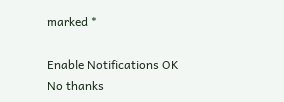marked *

Enable Notifications OK No thanks